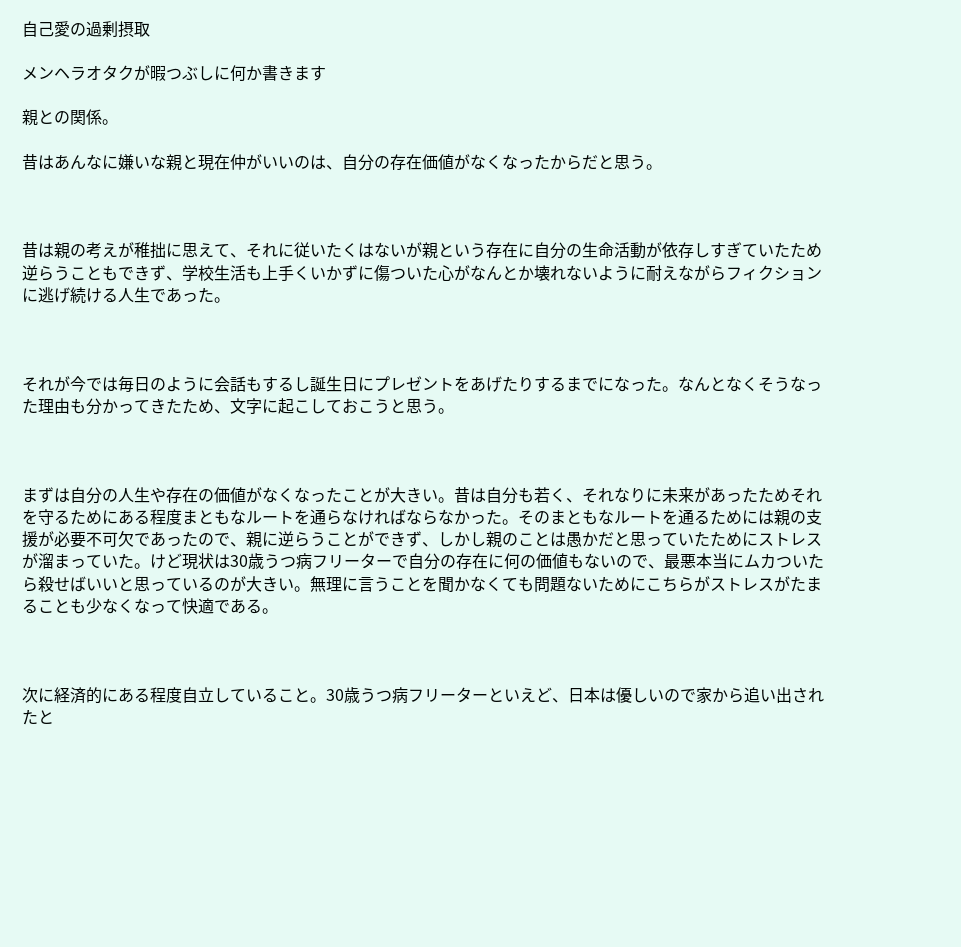自己愛の過剰摂取

メンヘラオタクが暇つぶしに何か書きます

親との関係。

昔はあんなに嫌いな親と現在仲がいいのは、自分の存在価値がなくなったからだと思う。



昔は親の考えが稚拙に思えて、それに従いたくはないが親という存在に自分の生命活動が依存しすぎていたため逆らうこともできず、学校生活も上手くいかずに傷ついた心がなんとか壊れないように耐えながらフィクションに逃げ続ける人生であった。



それが今では毎日のように会話もするし誕生日にプレゼントをあげたりするまでになった。なんとなくそうなった理由も分かってきたため、文字に起こしておこうと思う。



まずは自分の人生や存在の価値がなくなったことが大きい。昔は自分も若く、それなりに未来があったためそれを守るためにある程度まともなルートを通らなければならなかった。そのまともなルートを通るためには親の支援が必要不可欠であったので、親に逆らうことができず、しかし親のことは愚かだと思っていたためにストレスが溜まっていた。けど現状は30歳うつ病フリーターで自分の存在に何の価値もないので、最悪本当にムカついたら殺せばいいと思っているのが大きい。無理に言うことを聞かなくても問題ないためにこちらがストレスがたまることも少なくなって快適である。



次に経済的にある程度自立していること。30歳うつ病フリーターといえど、日本は優しいので家から追い出されたと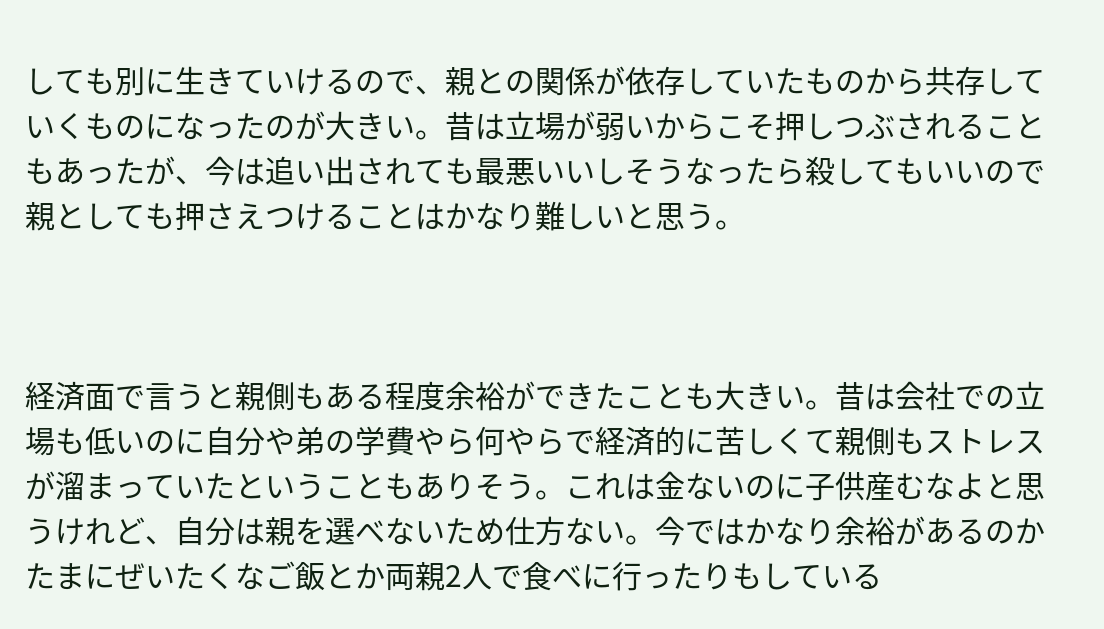しても別に生きていけるので、親との関係が依存していたものから共存していくものになったのが大きい。昔は立場が弱いからこそ押しつぶされることもあったが、今は追い出されても最悪いいしそうなったら殺してもいいので親としても押さえつけることはかなり難しいと思う。



経済面で言うと親側もある程度余裕ができたことも大きい。昔は会社での立場も低いのに自分や弟の学費やら何やらで経済的に苦しくて親側もストレスが溜まっていたということもありそう。これは金ないのに子供産むなよと思うけれど、自分は親を選べないため仕方ない。今ではかなり余裕があるのかたまにぜいたくなご飯とか両親2人で食べに行ったりもしている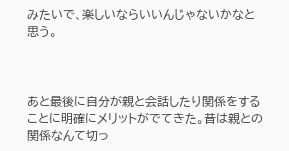みたいで、楽しいならいいんじゃないかなと思う。



あと最後に自分が親と会話したり関係をすることに明確にメリットがでてきた。昔は親との関係なんて切っ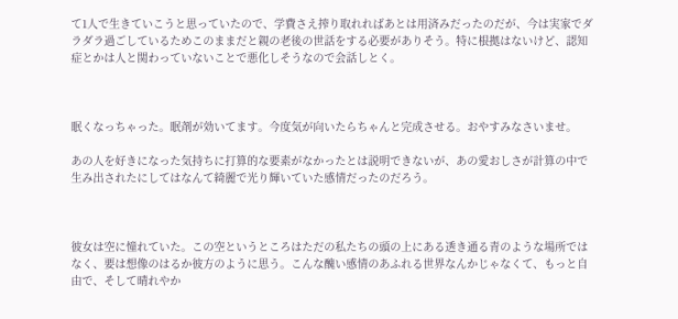て1人で生きていこうと思っていたので、学費さえ搾り取れればあとは用済みだったのだが、今は実家でダラダラ過ごしているためこのままだと親の老後の世話をする必要がありそう。特に根拠はないけど、認知症とかは人と関わっていないことで悪化しそうなので会話しとく。



眠くなっちゃった。眠剤が効いてます。今度気が向いたらちゃんと完成させる。おやすみなさいませ。

あの人を好きになった気持ちに打算的な要素がなかったとは説明できないが、あの愛おしさが計算の中で生み出されたにしてはなんて綺麗で光り輝いていた感情だったのだろう。



彼女は空に憧れていた。この空というところはただの私たちの頭の上にある透き通る青のような場所ではなく、要は想像のはるか彼方のように思う。こんな醜い感情のあふれる世界なんかじゃなくて、もっと自由で、そして晴れやか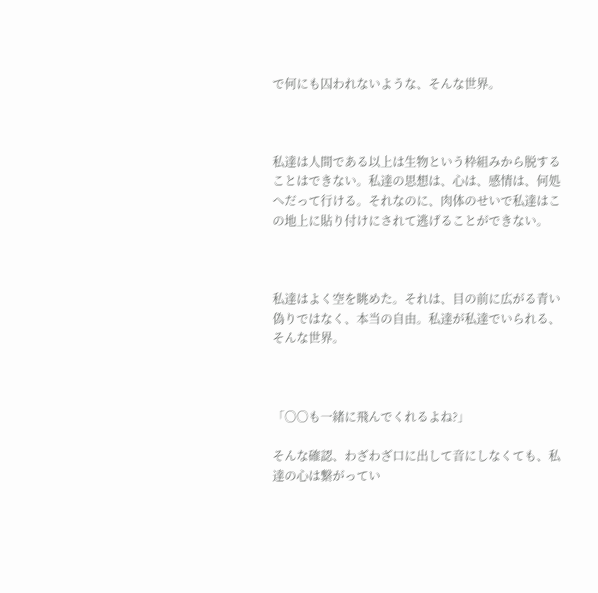で何にも囚われないような、そんな世界。



私達は人間である以上は生物という枠組みから脱することはできない。私達の思想は、心は、感情は、何処へだって行ける。それなのに、肉体のせいで私達はこの地上に貼り付けにされて逃げることができない。



私達はよく空を眺めた。それは、目の前に広がる青い偽りではなく、本当の自由。私達が私達でいられる、そんな世界。



「〇〇も一緒に飛んでくれるよね?」

そんな確認、わざわざ口に出して音にしなくても、私達の心は繋がってい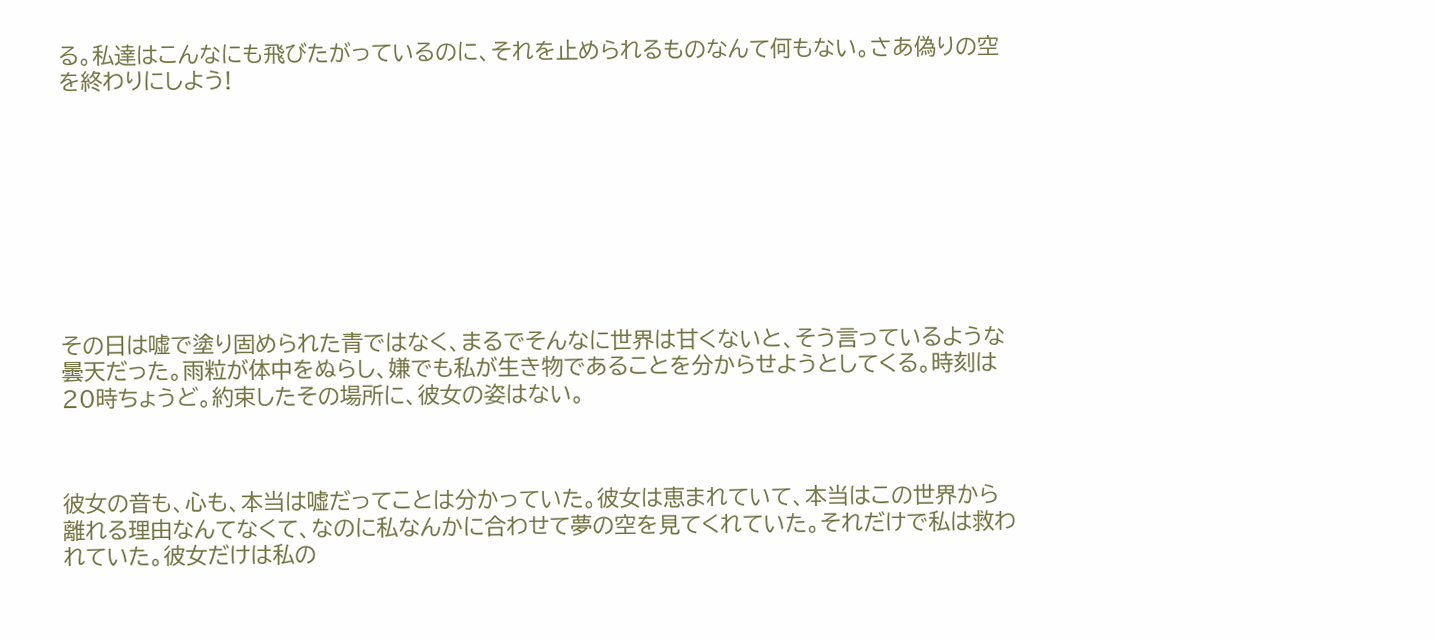る。私達はこんなにも飛びたがっているのに、それを止められるものなんて何もない。さあ偽りの空を終わりにしよう!









その日は嘘で塗り固められた青ではなく、まるでそんなに世界は甘くないと、そう言っているような曇天だった。雨粒が体中をぬらし、嫌でも私が生き物であることを分からせようとしてくる。時刻は20時ちょうど。約束したその場所に、彼女の姿はない。



彼女の音も、心も、本当は嘘だってことは分かっていた。彼女は恵まれていて、本当はこの世界から離れる理由なんてなくて、なのに私なんかに合わせて夢の空を見てくれていた。それだけで私は救われていた。彼女だけは私の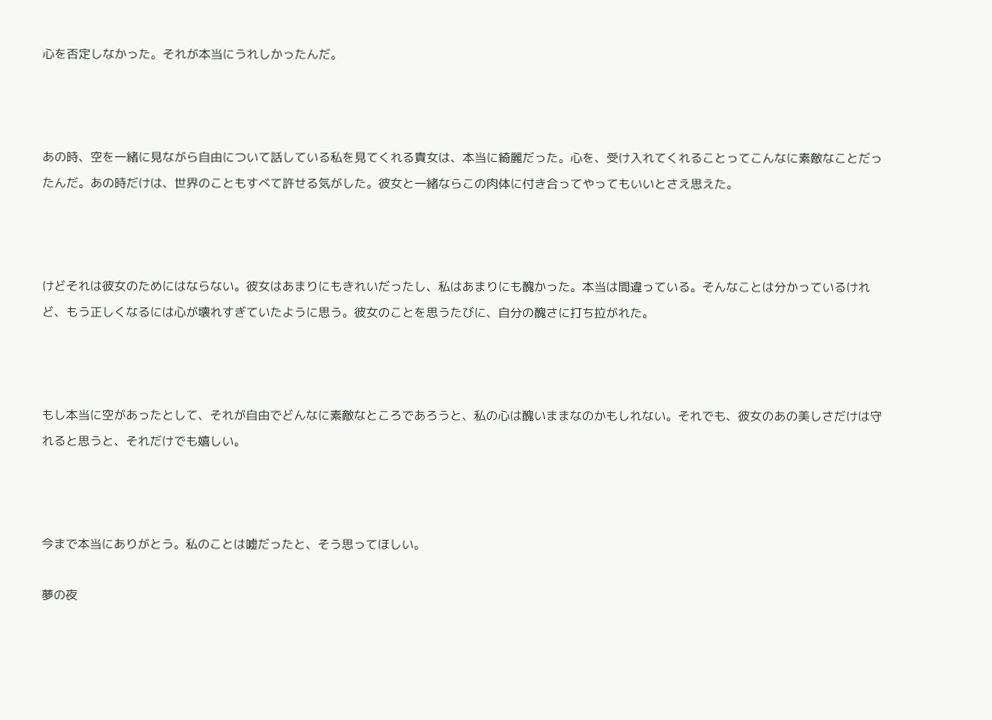心を否定しなかった。それが本当にうれしかったんだ。



あの時、空を一緒に見ながら自由について話している私を見てくれる貴女は、本当に綺麗だった。心を、受け入れてくれることってこんなに素敵なことだったんだ。あの時だけは、世界のこともすべて許せる気がした。彼女と一緒ならこの肉体に付き合ってやってもいいとさえ思えた。



けどそれは彼女のためにはならない。彼女はあまりにもきれいだったし、私はあまりにも醜かった。本当は間違っている。そんなことは分かっているけれど、もう正しくなるには心が壊れすぎていたように思う。彼女のことを思うたびに、自分の醜さに打ち拉がれた。



もし本当に空があったとして、それが自由でどんなに素敵なところであろうと、私の心は醜いままなのかもしれない。それでも、彼女のあの美しさだけは守れると思うと、それだけでも嬉しい。



今まで本当にありがとう。私のことは嘘だったと、そう思ってほしい。

夢の夜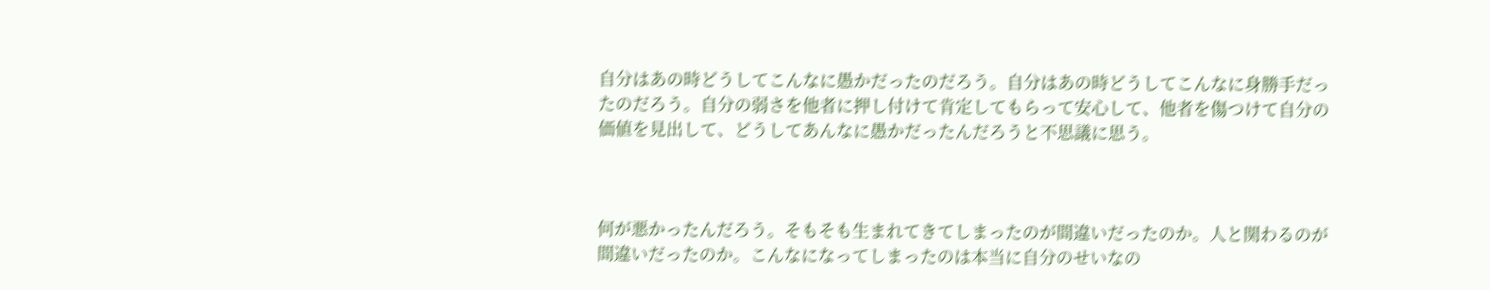自分はあの時どうしてこんなに愚かだったのだろう。自分はあの時どうしてこんなに身勝手だったのだろう。自分の弱さを他者に押し付けて肯定してもらって安心して、他者を傷つけて自分の価値を見出して、どうしてあんなに愚かだったんだろうと不思議に思う。



何が悪かったんだろう。そもそも生まれてきてしまったのが間違いだったのか。人と関わるのが間違いだったのか。こんなになってしまったのは本当に自分のせいなの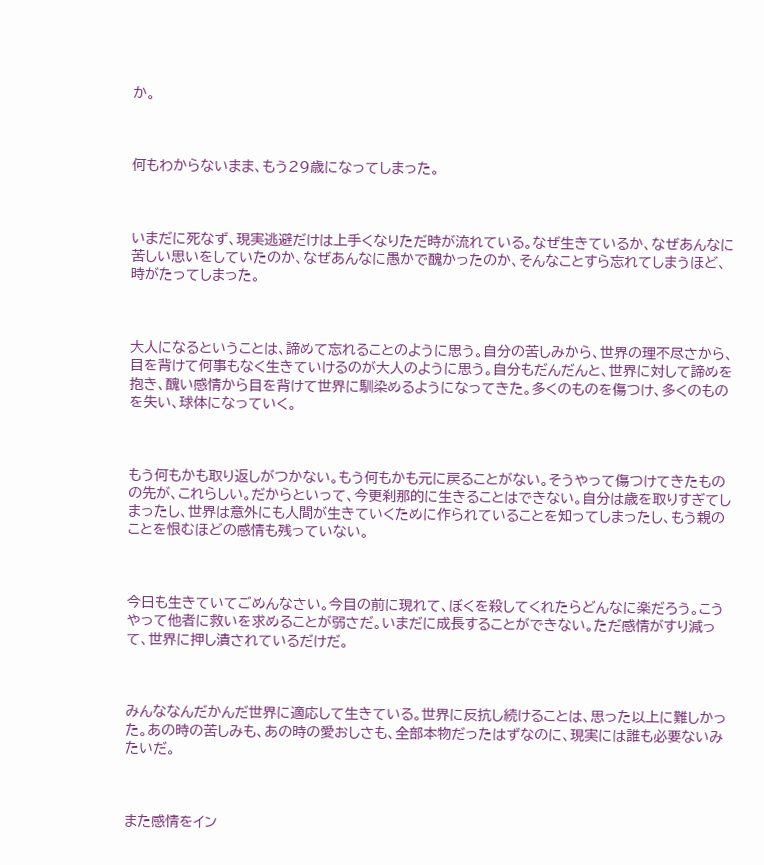か。



何もわからないまま、もう29歳になってしまった。



いまだに死なず、現実逃避だけは上手くなりただ時が流れている。なぜ生きているか、なぜあんなに苦しい思いをしていたのか、なぜあんなに愚かで醜かったのか、そんなことすら忘れてしまうほど、時がたってしまった。



大人になるということは、諦めて忘れることのように思う。自分の苦しみから、世界の理不尽さから、目を背けて何事もなく生きていけるのが大人のように思う。自分もだんだんと、世界に対して諦めを抱き、醜い感情から目を背けて世界に馴染めるようになってきた。多くのものを傷つけ、多くのものを失い、球体になっていく。



もう何もかも取り返しがつかない。もう何もかも元に戻ることがない。そうやって傷つけてきたものの先が、これらしい。だからといって、今更刹那的に生きることはできない。自分は歳を取りすぎてしまったし、世界は意外にも人間が生きていくために作られていることを知ってしまったし、もう親のことを恨むほどの感情も残っていない。



今日も生きていてごめんなさい。今目の前に現れて、ぼくを殺してくれたらどんなに楽だろう。こうやって他者に救いを求めることが弱さだ。いまだに成長することができない。ただ感情がすり減って、世界に押し潰されているだけだ。



みんななんだかんだ世界に適応して生きている。世界に反抗し続けることは、思った以上に難しかった。あの時の苦しみも、あの時の愛おしさも、全部本物だったはずなのに、現実には誰も必要ないみたいだ。



また感情をイン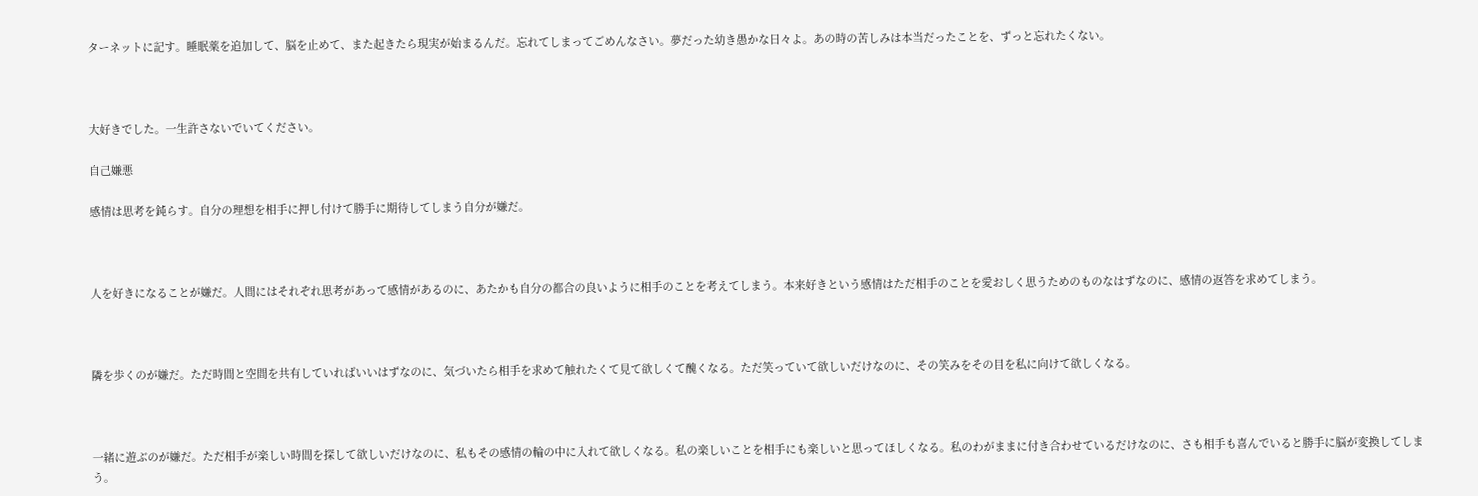ターネットに記す。睡眠薬を追加して、脳を止めて、また起きたら現実が始まるんだ。忘れてしまってごめんなさい。夢だった幼き愚かな日々よ。あの時の苦しみは本当だったことを、ずっと忘れたくない。



大好きでした。一生許さないでいてください。

自己嫌悪

感情は思考を鈍らす。自分の理想を相手に押し付けて勝手に期待してしまう自分が嫌だ。



人を好きになることが嫌だ。人間にはそれぞれ思考があって感情があるのに、あたかも自分の都合の良いように相手のことを考えてしまう。本来好きという感情はただ相手のことを愛おしく思うためのものなはずなのに、感情の返答を求めてしまう。



隣を歩くのが嫌だ。ただ時間と空間を共有していればいいはずなのに、気づいたら相手を求めて触れたくて見て欲しくて醜くなる。ただ笑っていて欲しいだけなのに、その笑みをその目を私に向けて欲しくなる。



一緒に遊ぶのが嫌だ。ただ相手が楽しい時間を探して欲しいだけなのに、私もその感情の輪の中に入れて欲しくなる。私の楽しいことを相手にも楽しいと思ってほしくなる。私のわがままに付き合わせているだけなのに、さも相手も喜んでいると勝手に脳が変換してしまう。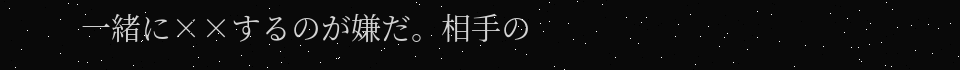一緒に××するのが嫌だ。相手の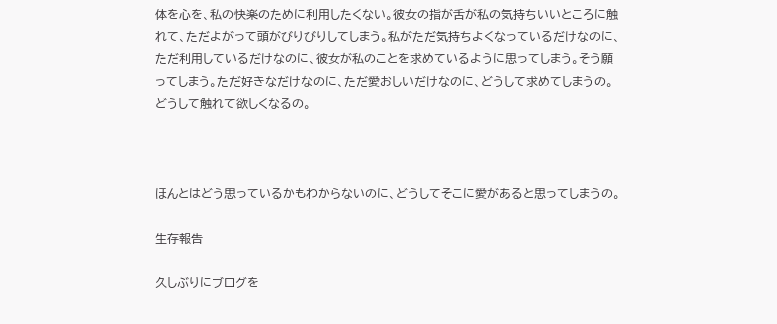体を心を、私の快楽のために利用したくない。彼女の指が舌が私の気持ちいいところに触れて、ただよがって頭がびりびりしてしまう。私がただ気持ちよくなっているだけなのに、ただ利用しているだけなのに、彼女が私のことを求めているように思ってしまう。そう願ってしまう。ただ好きなだけなのに、ただ愛おしいだけなのに、どうして求めてしまうの。どうして触れて欲しくなるの。



ほんとはどう思っているかもわからないのに、どうしてそこに愛があると思ってしまうの。

生存報告

久しぶりにブログを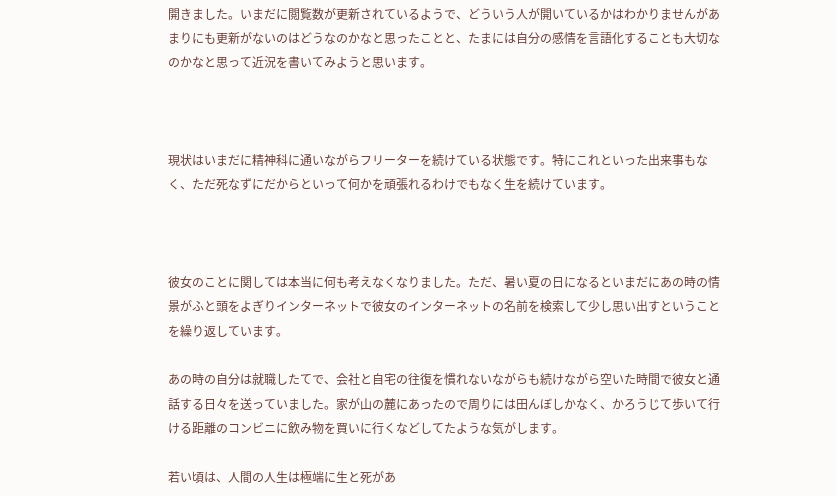開きました。いまだに閲覧数が更新されているようで、どういう人が開いているかはわかりませんがあまりにも更新がないのはどうなのかなと思ったことと、たまには自分の感情を言語化することも大切なのかなと思って近況を書いてみようと思います。



現状はいまだに精神科に通いながらフリーターを続けている状態です。特にこれといった出来事もなく、ただ死なずにだからといって何かを頑張れるわけでもなく生を続けています。



彼女のことに関しては本当に何も考えなくなりました。ただ、暑い夏の日になるといまだにあの時の情景がふと頭をよぎりインターネットで彼女のインターネットの名前を検索して少し思い出すということを繰り返しています。

あの時の自分は就職したてで、会社と自宅の往復を慣れないながらも続けながら空いた時間で彼女と通話する日々を送っていました。家が山の麓にあったので周りには田んぼしかなく、かろうじて歩いて行ける距離のコンビニに飲み物を買いに行くなどしてたような気がします。

若い頃は、人間の人生は極端に生と死があ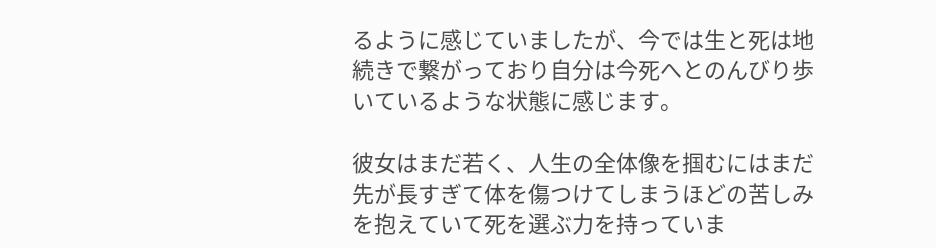るように感じていましたが、今では生と死は地続きで繋がっており自分は今死へとのんびり歩いているような状態に感じます。

彼女はまだ若く、人生の全体像を掴むにはまだ先が長すぎて体を傷つけてしまうほどの苦しみを抱えていて死を選ぶ力を持っていま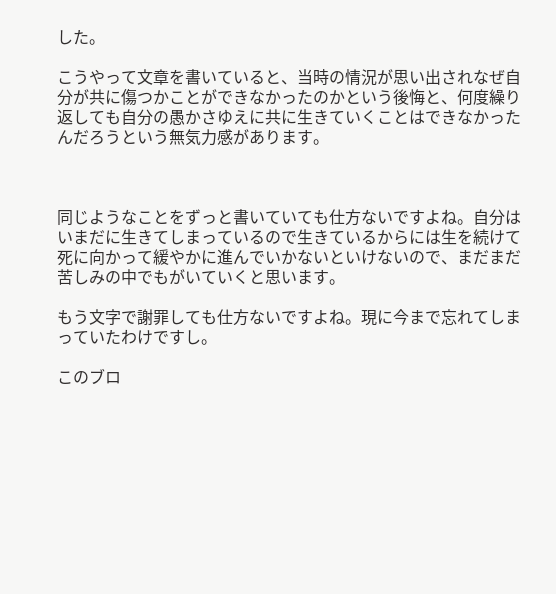した。

こうやって文章を書いていると、当時の情況が思い出されなぜ自分が共に傷つかことができなかったのかという後悔と、何度繰り返しても自分の愚かさゆえに共に生きていくことはできなかったんだろうという無気力感があります。



同じようなことをずっと書いていても仕方ないですよね。自分はいまだに生きてしまっているので生きているからには生を続けて死に向かって緩やかに進んでいかないといけないので、まだまだ苦しみの中でもがいていくと思います。

もう文字で謝罪しても仕方ないですよね。現に今まで忘れてしまっていたわけですし。

このブロ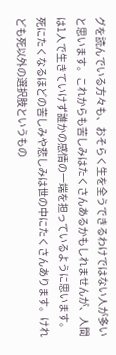グを読んでいる方々も、おそらく生を全うできるわけではない人が多いと思います。これからも苦しみはたくさんあるかもしれませんが、人間は1人で生きていけず誰かの感情の一端を担っているように思います。死にたくなるほどの苦しみや悲しみは世の中にたくさんあります。けれども死以外の選択肢というもの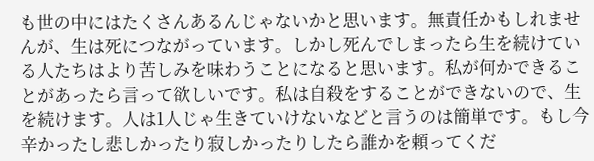も世の中にはたくさんあるんじゃないかと思います。無責任かもしれませんが、生は死につながっています。しかし死んでしまったら生を続けている人たちはより苦しみを味わうことになると思います。私が何かできることがあったら言って欲しいです。私は自殺をすることができないので、生を続けます。人は1人じゃ生きていけないなどと言うのは簡単です。もし今辛かったし悲しかったり寂しかったりしたら誰かを頼ってくだ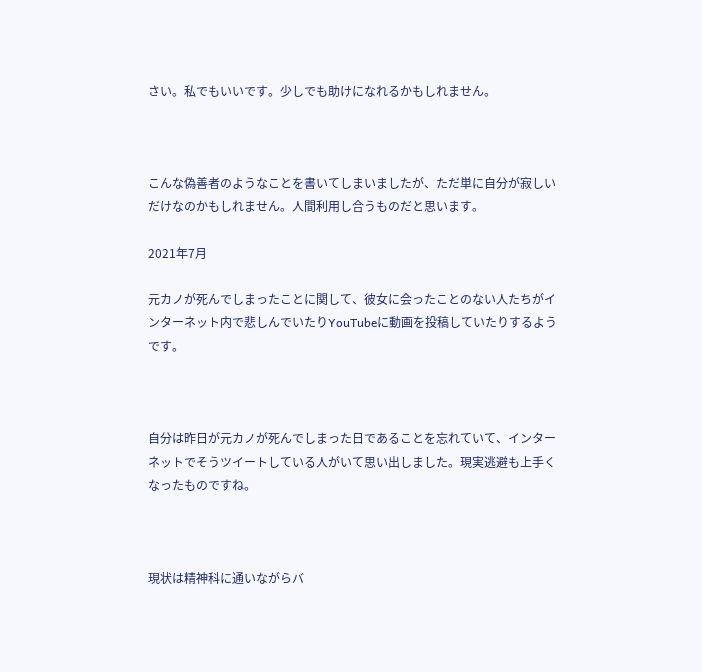さい。私でもいいです。少しでも助けになれるかもしれません。



こんな偽善者のようなことを書いてしまいましたが、ただ単に自分が寂しいだけなのかもしれません。人間利用し合うものだと思います。

2021年7月

元カノが死んでしまったことに関して、彼女に会ったことのない人たちがインターネット内で悲しんでいたりYouTubeに動画を投稿していたりするようです。



自分は昨日が元カノが死んでしまった日であることを忘れていて、インターネットでそうツイートしている人がいて思い出しました。現実逃避も上手くなったものですね。



現状は精神科に通いながらバ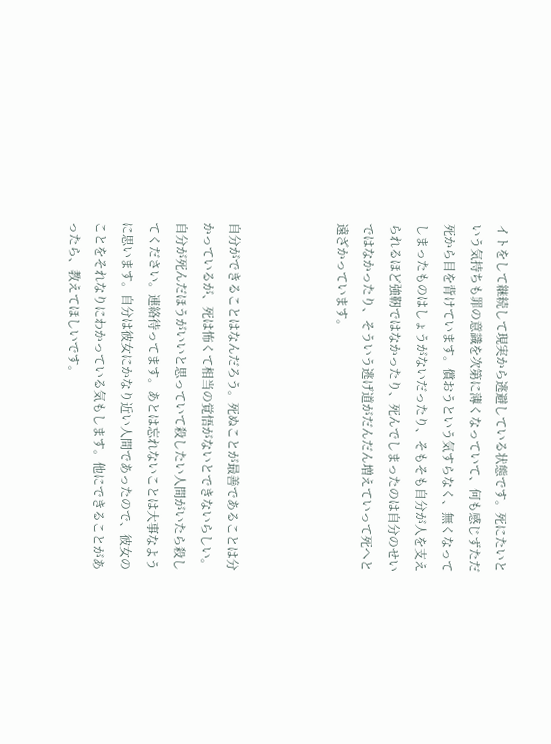イトをして継続して現実から逃避している状態です。死にたいという気持ちも罪の意識を次第に薄くなっていて、何も感じずただ死から目を背けています。償おうという気すらなく、無くなってしまったものはしょうがないだったり、そもそも自分が人を支えられるほど強靭ではなかったり、死んでしまったのは自分のせいではなかったり、そういう逃げ道がだんだん増えていって死へと遠ざかっています。



自分ができることはなんだろう。死ぬことが最善であることは分かっているが、死は怖くて相当の覚悟がないとできないらしい。自分が死んだほうがいいと思っていて殺したい人間がいたら殺してください。連絡待ってます。あとは忘れないことは大事なように思います。自分は彼女にかなり近い人間であったので、彼女のことをそれなりにわかっている気もします。他にできることがあったら、教えてほしいです。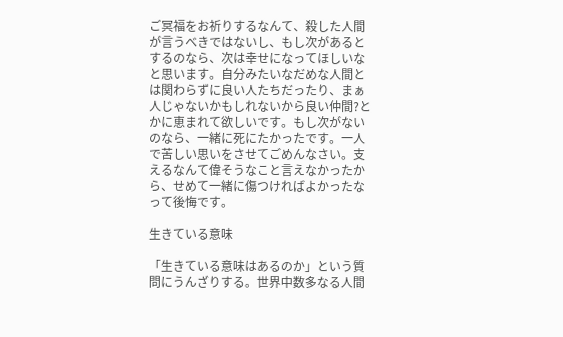ご冥福をお祈りするなんて、殺した人間が言うべきではないし、もし次があるとするのなら、次は幸せになってほしいなと思います。自分みたいなだめな人間とは関わらずに良い人たちだったり、まぁ人じゃないかもしれないから良い仲間?とかに恵まれて欲しいです。もし次がないのなら、一緒に死にたかったです。一人で苦しい思いをさせてごめんなさい。支えるなんて偉そうなこと言えなかったから、せめて一緒に傷つければよかったなって後悔です。

生きている意味

「生きている意味はあるのか」という質問にうんざりする。世界中数多なる人間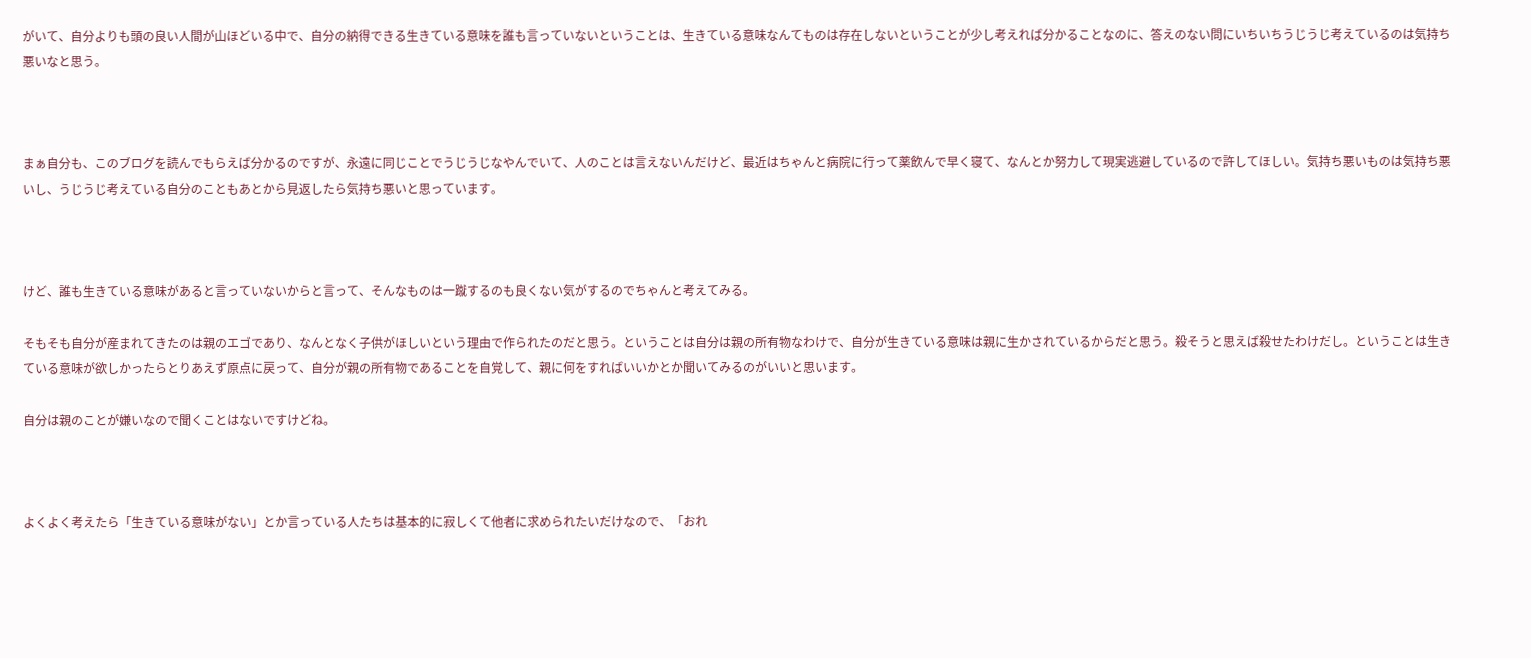がいて、自分よりも頭の良い人間が山ほどいる中で、自分の納得できる生きている意味を誰も言っていないということは、生きている意味なんてものは存在しないということが少し考えれば分かることなのに、答えのない問にいちいちうじうじ考えているのは気持ち悪いなと思う。



まぁ自分も、このブログを読んでもらえば分かるのですが、永遠に同じことでうじうじなやんでいて、人のことは言えないんだけど、最近はちゃんと病院に行って薬飲んで早く寝て、なんとか努力して現実逃避しているので許してほしい。気持ち悪いものは気持ち悪いし、うじうじ考えている自分のこともあとから見返したら気持ち悪いと思っています。



けど、誰も生きている意味があると言っていないからと言って、そんなものは一蹴するのも良くない気がするのでちゃんと考えてみる。

そもそも自分が産まれてきたのは親のエゴであり、なんとなく子供がほしいという理由で作られたのだと思う。ということは自分は親の所有物なわけで、自分が生きている意味は親に生かされているからだと思う。殺そうと思えば殺せたわけだし。ということは生きている意味が欲しかったらとりあえず原点に戻って、自分が親の所有物であることを自覚して、親に何をすればいいかとか聞いてみるのがいいと思います。

自分は親のことが嫌いなので聞くことはないですけどね。



よくよく考えたら「生きている意味がない」とか言っている人たちは基本的に寂しくて他者に求められたいだけなので、「おれ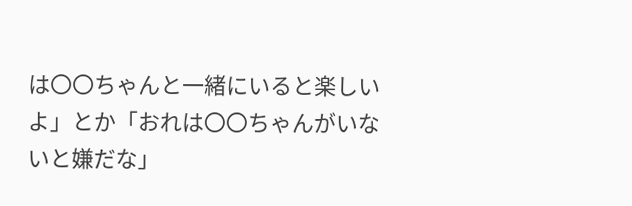は〇〇ちゃんと一緒にいると楽しいよ」とか「おれは〇〇ちゃんがいないと嫌だな」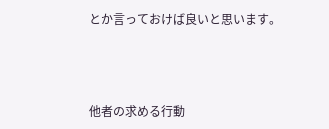とか言っておけば良いと思います。



他者の求める行動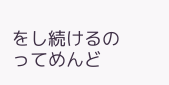をし続けるのってめんど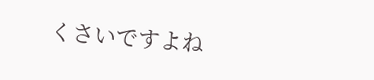くさいですよね